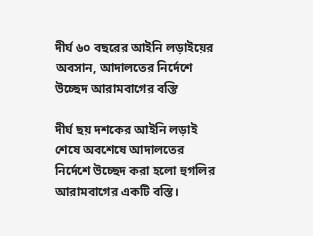দীর্ঘ ৬০ বছরের আইনি লড়াইয়ের অবসান, আদালতের নির্দেশে উচ্ছেদ আরামবাগের বস্তি

দীর্ঘ ছয় দশকের আইনি লড়াই শেষে অবশেষে আদালতের নির্দেশে উচ্ছেদ করা হলো হুগলির আরামবাগের একটি বস্তি।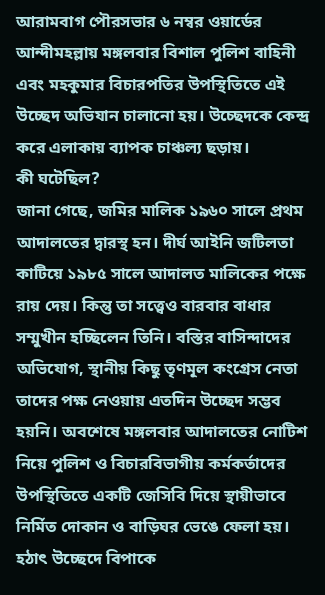আরামবাগ পৌরসভার ৬ নম্বর ওয়ার্ডের আন্দীমহল্লায় মঙ্গলবার বিশাল পুলিশ বাহিনী এবং মহকুমার বিচারপতির উপস্থিতিতে এই উচ্ছেদ অভিযান চালানো হয়। উচ্ছেদকে কেন্দ্র করে এলাকায় ব্যাপক চাঞ্চল্য ছড়ায়।
কী ঘটেছিল?
জানা গেছে, জমির মালিক ১৯৬০ সালে প্রথম আদালতের দ্বারস্থ হন। দীর্ঘ আইনি জটিলতা কাটিয়ে ১৯৮৫ সালে আদালত মালিকের পক্ষে রায় দেয়। কিন্তু তা সত্ত্বেও বারবার বাধার সম্মুখীন হচ্ছিলেন তিনি। বস্তির বাসিন্দাদের অভিযোগ, স্থানীয় কিছু তৃণমূল কংগ্রেস নেতা তাদের পক্ষ নেওয়ায় এতদিন উচ্ছেদ সম্ভব হয়নি। অবশেষে মঙ্গলবার আদালতের নোটিশ নিয়ে পুলিশ ও বিচারবিভাগীয় কর্মকর্তাদের উপস্থিতিতে একটি জেসিবি দিয়ে স্থায়ীভাবে নির্মিত দোকান ও বাড়িঘর ভেঙে ফেলা হয়।
হঠাৎ উচ্ছেদে বিপাকে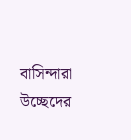বাসিন্দারা
উচ্ছেদের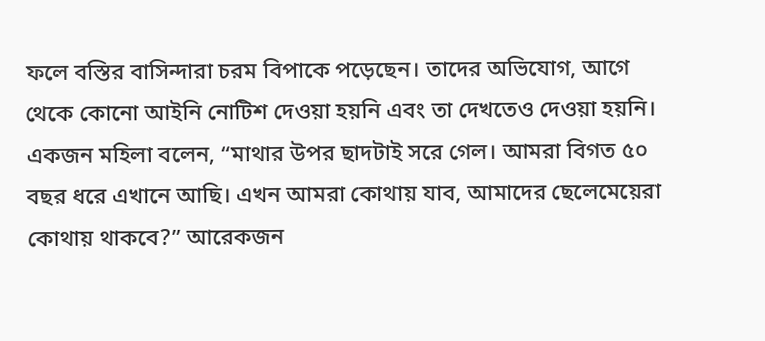ফলে বস্তির বাসিন্দারা চরম বিপাকে পড়েছেন। তাদের অভিযোগ, আগে থেকে কোনো আইনি নোটিশ দেওয়া হয়নি এবং তা দেখতেও দেওয়া হয়নি। একজন মহিলা বলেন, “মাথার উপর ছাদটাই সরে গেল। আমরা বিগত ৫০ বছর ধরে এখানে আছি। এখন আমরা কোথায় যাব, আমাদের ছেলেমেয়েরা কোথায় থাকবে?” আরেকজন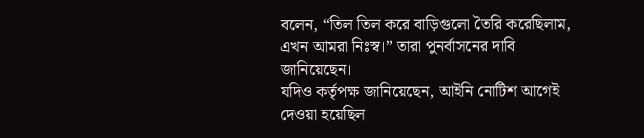বলেন, “তিল তিল করে বাড়িগুলো তৈরি করেছিলাম, এখন আমরা নিঃস্ব।” তারা পুনর্বাসনের দাবি জানিয়েছেন।
যদিও কর্তৃপক্ষ জানিয়েছেন, আইনি নোটিশ আগেই দেওয়া হয়েছিল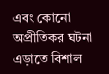এবং কোনো অপ্রীতিকর ঘটনা এড়াতে বিশাল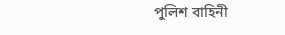পুলিশ বাহিনী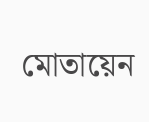মোতায়েন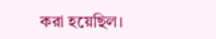করা হয়েছিল।